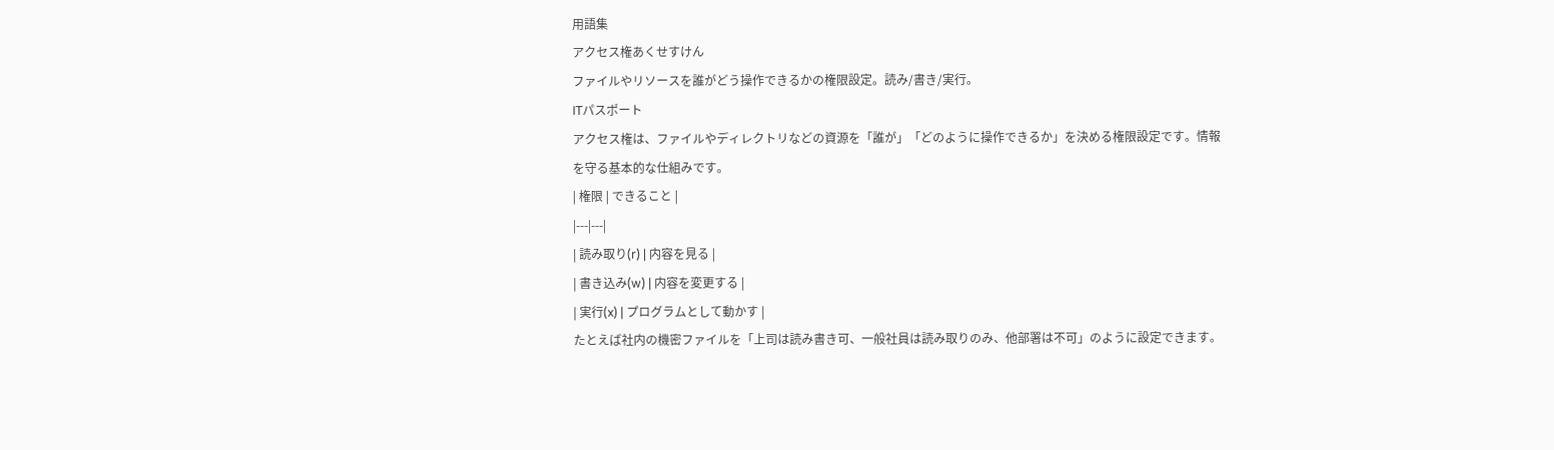用語集
アクセス権あくせすけん
ファイルやリソースを誰がどう操作できるかの権限設定。読み/書き/実行。
ITパスポート
アクセス権は、ファイルやディレクトリなどの資源を「誰が」「どのように操作できるか」を決める権限設定です。情報を守る基本的な仕組みです。
| 権限 | できること |
|---|---|
| 読み取り(r) | 内容を見る |
| 書き込み(w) | 内容を変更する |
| 実行(x) | プログラムとして動かす |
たとえば社内の機密ファイルを「上司は読み書き可、一般社員は読み取りのみ、他部署は不可」のように設定できます。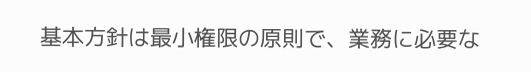基本方針は最小権限の原則で、業務に必要な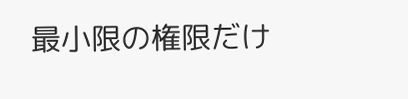最小限の権限だけ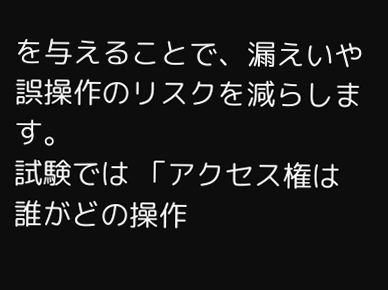を与えることで、漏えいや誤操作のリスクを減らします。
試験では 「アクセス権は誰がどの操作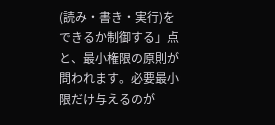(読み・書き・実行)をできるか制御する」点と、最小権限の原則が問われます。必要最小限だけ与えるのが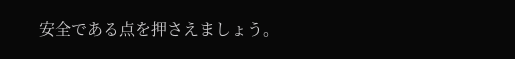安全である点を押さえましょう。